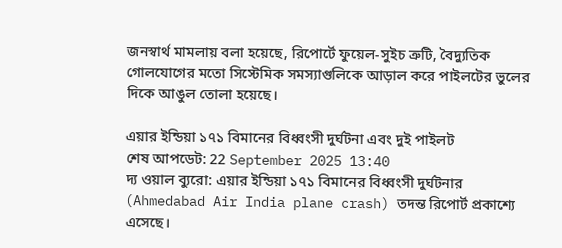জনস্বার্থ মামলায় বলা হয়েছে, রিপোর্টে ফুয়েল-সুইচ ত্রুটি, বৈদ্যুতিক গোলযোগের মতো সিস্টেমিক সমস্যাগুলিকে আড়াল করে পাইলটের ভুলের দিকে আঙুল তোলা হয়েছে।

এয়ার ইন্ডিয়া ১৭১ বিমানের বিধ্বংসী দুর্ঘটনা এবং দুই পাইলট
শেষ আপডেট: 22 September 2025 13:40
দ্য ওয়াল ব্যুরো: এয়ার ইন্ডিয়া ১৭১ বিমানের বিধ্বংসী দুর্ঘটনার (Ahmedabad Air India plane crash) তদন্ত রিপোর্ট প্রকাশ্যে এসেছে।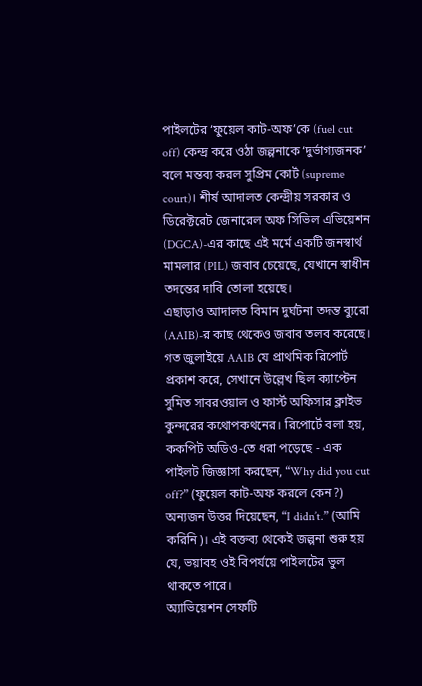পাইলটের ‘ফুয়েল কাট-অফ’কে (fuel cut off) কেন্দ্র করে ওঠা জল্পনাকে ‘দুর্ভাগ্যজনক’ বলে মন্তব্য করল সুপ্রিম কোর্ট (supreme court)। শীর্ষ আদালত কেন্দ্রীয় সরকার ও ডিরেক্টরেট জেনারেল অফ সিভিল এভিয়েশন (DGCA)-এর কাছে এই মর্মে একটি জনস্বার্থ মামলার (PIL) জবাব চেয়েছে, যেখানে স্বাধীন তদন্তের দাবি তোলা হয়েছে।
এছাড়াও আদালত বিমান দুর্ঘটনা তদন্ত ব্যুরো (AAIB)-র কাছ থেকেও জবাব তলব করেছে। গত জুলাইয়ে AAIB যে প্রাথমিক রিপোর্ট প্রকাশ করে, সেখানে উল্লেখ ছিল ক্যাপ্টেন সুমিত সাবরওয়াল ও ফার্স্ট অফিসার ক্লাইভ কুন্দরের কথোপকথনের। রিপোর্টে বলা হয়, ককপিট অডিও-তে ধরা পড়েছে - এক পাইলট জিজ্ঞাসা করছেন, “Why did you cut off?” (ফুয়েল কাট-অফ করলে কেন?) অন্যজন উত্তর দিয়েছেন, “I didn’t.” (আমি করিনি)। এই বক্তব্য থেকেই জল্পনা শুরু হয় যে, ভয়াবহ ওই বিপর্যয়ে পাইলটের ভুল থাকতে পারে।
অ্যাভিয়েশন সেফটি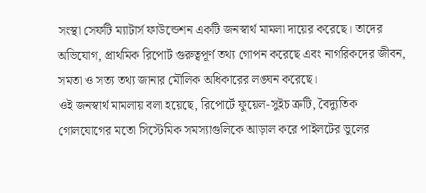সংস্থা সেফটি ম্যাটার্স ফাউন্ডেশন একটি জনস্বার্থ মামলা দায়ের করেছে। তাদের অভিযোগ, প্রাথমিক রিপোর্ট গুরুত্বপূর্ণ তথ্য গোপন করেছে এবং নাগরিকদের জীবন, সমতা ও সত্য তথ্য জানার মৌলিক অধিকারের লঙ্ঘন করেছে।
ওই জনস্বার্থ মামলায় বলা হয়েছে, রিপোর্টে ফুয়েল-সুইচ ত্রুটি, বৈদ্যুতিক গোলযোগের মতো সিস্টেমিক সমস্যাগুলিকে আড়াল করে পাইলটের ভুলের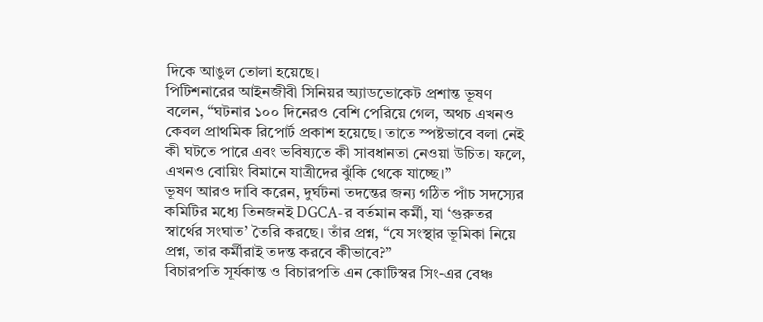দিকে আঙুল তোলা হয়েছে।
পিটিশনারের আইনজীবী সিনিয়র অ্যাডভোকেট প্রশান্ত ভূষণ বলেন, “ঘটনার ১০০ দিনেরও বেশি পেরিয়ে গেল, অথচ এখনও কেবল প্রাথমিক রিপোর্ট প্রকাশ হয়েছে। তাতে স্পষ্টভাবে বলা নেই কী ঘটতে পারে এবং ভবিষ্যতে কী সাবধানতা নেওয়া উচিত। ফলে, এখনও বোয়িং বিমানে যাত্রীদের ঝুঁকি থেকে যাচ্ছে।”
ভূষণ আরও দাবি করেন, দুর্ঘটনা তদন্তের জন্য গঠিত পাঁচ সদস্যের কমিটির মধ্যে তিনজনই DGCA-র বর্তমান কর্মী, যা ‘গুরুতর স্বার্থের সংঘাত’ তৈরি করছে। তাঁর প্রশ্ন, “যে সংস্থার ভূমিকা নিয়ে প্রশ্ন, তার কর্মীরাই তদন্ত করবে কীভাবে?”
বিচারপতি সূর্যকান্ত ও বিচারপতি এন কোটিস্বর সিং-এর বেঞ্চ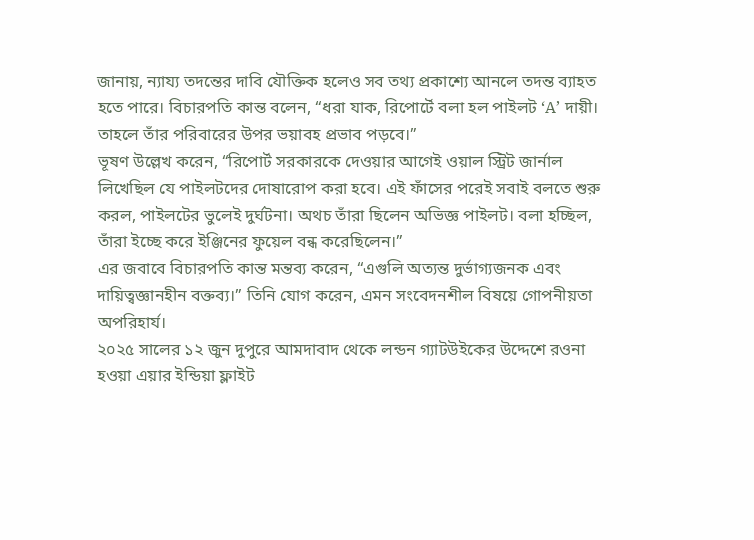জানায়, ন্যায্য তদন্তের দাবি যৌক্তিক হলেও সব তথ্য প্রকাশ্যে আনলে তদন্ত ব্যাহত হতে পারে। বিচারপতি কান্ত বলেন, “ধরা যাক, রিপোর্টে বলা হল পাইলট ‘A’ দায়ী। তাহলে তাঁর পরিবারের উপর ভয়াবহ প্রভাব পড়বে।”
ভূষণ উল্লেখ করেন, “রিপোর্ট সরকারকে দেওয়ার আগেই ওয়াল স্ট্রিট জার্নাল লিখেছিল যে পাইলটদের দোষারোপ করা হবে। এই ফাঁসের পরেই সবাই বলতে শুরু করল, পাইলটের ভুলেই দুর্ঘটনা। অথচ তাঁরা ছিলেন অভিজ্ঞ পাইলট। বলা হচ্ছিল, তাঁরা ইচ্ছে করে ইঞ্জিনের ফুয়েল বন্ধ করেছিলেন।”
এর জবাবে বিচারপতি কান্ত মন্তব্য করেন, “এগুলি অত্যন্ত দুর্ভাগ্যজনক এবং দায়িত্বজ্ঞানহীন বক্তব্য।” তিনি যোগ করেন, এমন সংবেদনশীল বিষয়ে গোপনীয়তা অপরিহার্য।
২০২৫ সালের ১২ জুন দুপুরে আমদাবাদ থেকে লন্ডন গ্যাটউইকের উদ্দেশে রওনা হওয়া এয়ার ইন্ডিয়া ফ্লাইট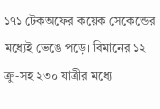১৭১ টেকঅফের কয়েক সেকেন্ডের মধ্যেই ভেঙে পড়ে। বিমানের ১২ ক্রু-সহ ২৩০ যাত্রীর মধ্যে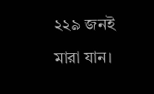২২৯ জনই মারা যান।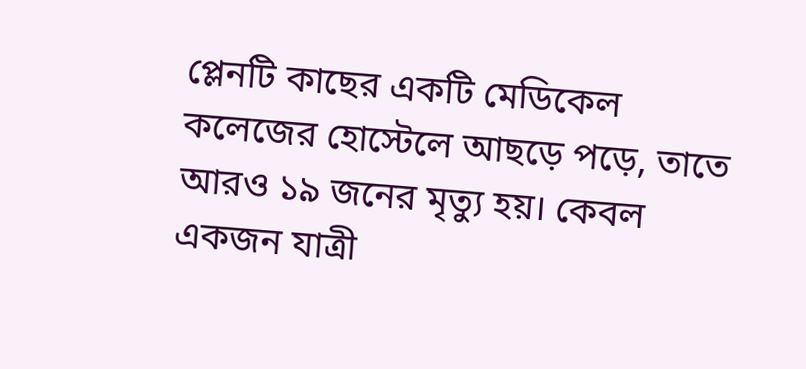প্লেনটি কাছের একটি মেডিকেল কলেজের হোস্টেলে আছড়ে পড়ে, তাতে আরও ১৯ জনের মৃত্যু হয়। কেবল একজন যাত্রী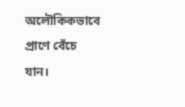অলৌকিকভাবে প্রাণে বেঁচে যান।